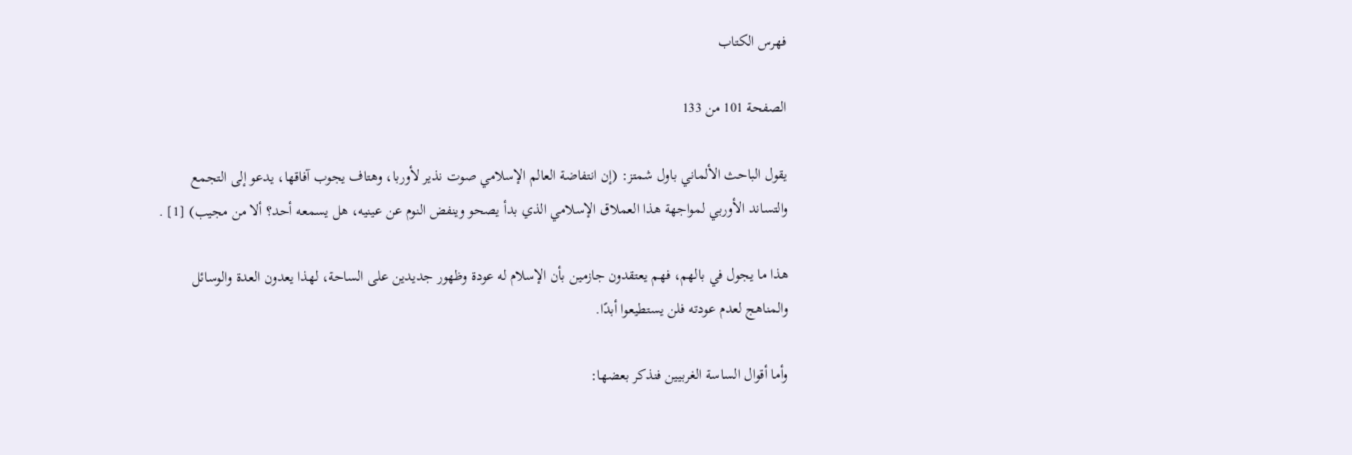فهرس الكتاب

الصفحة 101 من 133

يقول الباحث الألماني باول شمتز: (إن انتفاضة العالم الإسلامي صوت نذير لأوربا، وهتاف يجوب آفاقها، يدعو إلى التجمع والتساند الأوربي لمواجهة هذا العملاق الإسلامي الذي بدأ يصحو وينفض النوم عن عينيه، هل يسمعه أحد؟ ألا من مجيب) [1] .

هذا ما يجول في بالهم، فهم يعتقدون جازمين بأن الإسلام له عودة وظهور جديدين على الساحة، لهذا يعدون العدة والوسائل والمناهج لعدم عودته فلن يستطيعوا أبدًا.

وأما أقوال الساسة الغربيين فنذكر بعضها: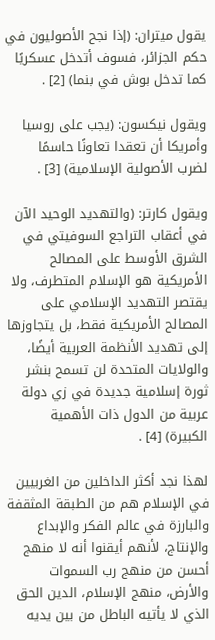يقول ميتران: (إذا نجح الأصوليون في حكم الجزائر، فسوف أتدخل عسكريًا كما تدخل بوش في بنما) [2] .

ويقول نيكسون: (يجب على روسيا وأمريكا أن تعقدا تعاونًا حاسمًا لضرب الأصولية الإسلامية) [3] .

ويقول كارتر: (والتهديد الوحيد الآن في أعقاب التراجع السوفيتي في الشرق الأوسط على المصالح الأمريكية هو الإسلام المتطرف، ولا يقتصر التهديد الإسلامي على المصالح الأمريكية فقط، بل يتجاوزها إلى تهديد الأنظمة العربية أيضًا، والولايات المتحدة لن تسمح بنشر ثورة إسلامية جديدة في زي دولة عربية من الدول ذات الأهمية الكبيرة) [4] .

لهذا نجد أكثر الداخلين من الغربيين في الإسلام هم من الطبقة المثقفة والبارزة في عالم الفكر والإبداع والإنتاج، لأنهم أيقنوا أنه لا منهج أحسن من منهج رب السموات والأرض، منهج الإسلام، الدين الحق الذي لا يأتيه الباطل من بين يديه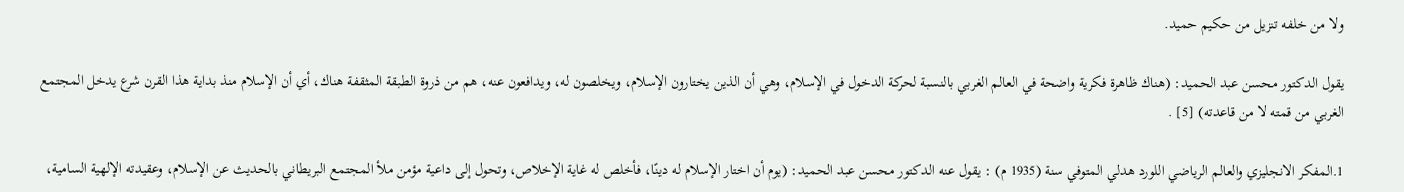ولا من خلفه تنزيل من حكيم حميد.

يقول الدكتور محسن عبد الحميد: (هناك ظاهرة فكرية واضحة في العالم الغربي بالنسبة لحركة الدخول في الإسلام، وهي أن الذين يختارون الإسلام، ويخلصون له، ويدافعون عنه، هم من ذروة الطبقة المثقفة هناك، أي أن الإسلام منذ بداية هذا القرن شرع يدخل المجتمع الغربي من قمته لا من قاعدته) [5] .

1.المفكر الانجليزي والعالم الرياضي اللورد هدلي المتوفي سنة (1935 م) : يقول عنه الدكتور محسن عبد الحميد: (يوم أن اختار الإسلام له دينًا، فأخلص له غاية الإخلاص، وتحول إلى داعية مؤمن ملأ المجتمع البريطاني بالحديث عن الإسلام، وعقيدته الإلهية السامية،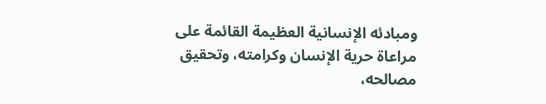ومبادئه الإنسانية العظيمة القائمة على مراعاة حرية الإنسان وكرامته، وتحقيق مصالحه،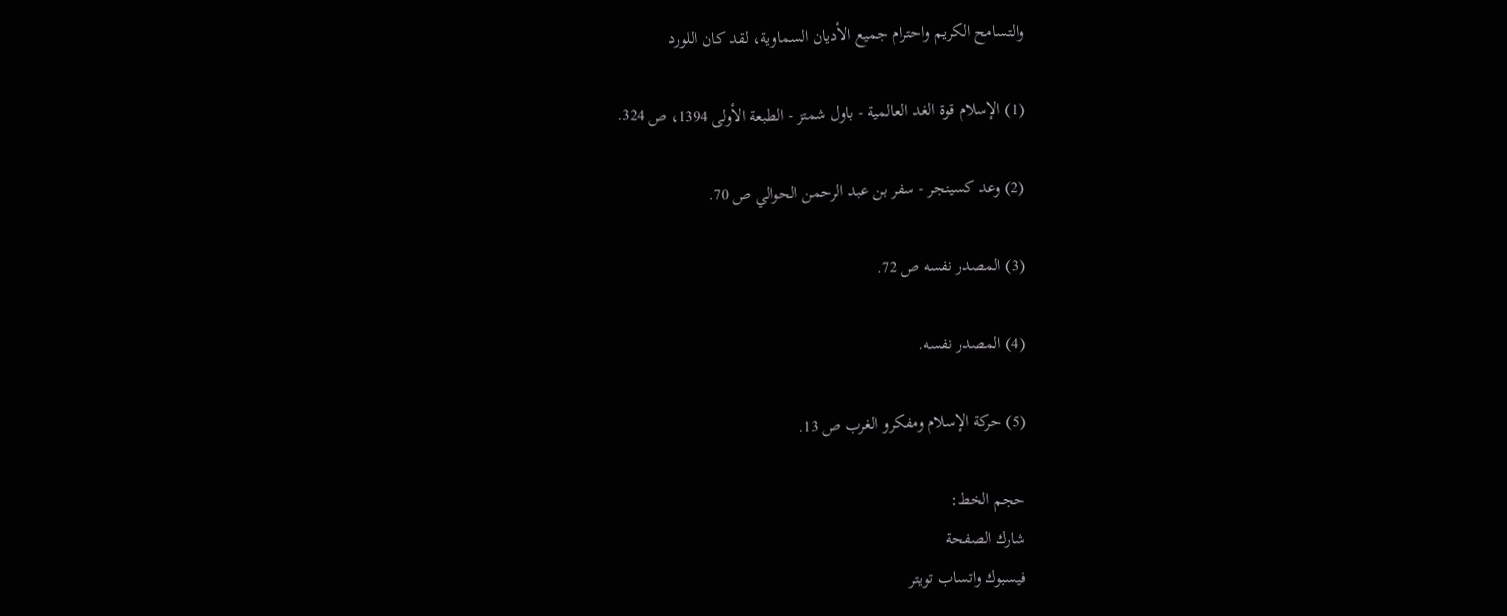والتسامح الكريم واحترام جميع الأديان السماوية، لقد كان اللورد

(1) الإسلام قوة الغد العالمية - باول شمتز - الطبعة الأولى 1394، ص 324.

(2) وعد كسينجر - سفر بن عبد الرحمن الحوالي ص 70.

(3) المصدر نفسه ص 72.

(4) المصدر نفسه.

(5) حركة الإسلام ومفكرو الغرب ص 13.

حجم الخط:
شارك الصفحة
فيسبوك واتساب تويتر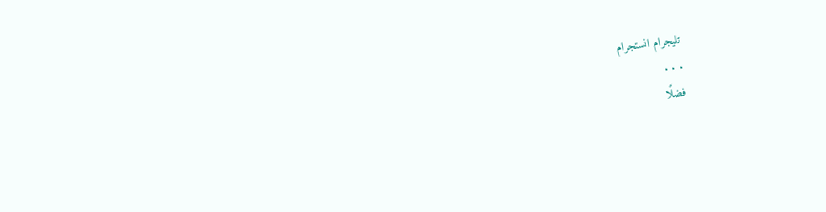تليجرام انستجرام
. . .
فضلًا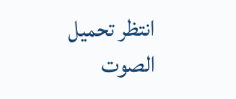انتظر تحميل الصوت